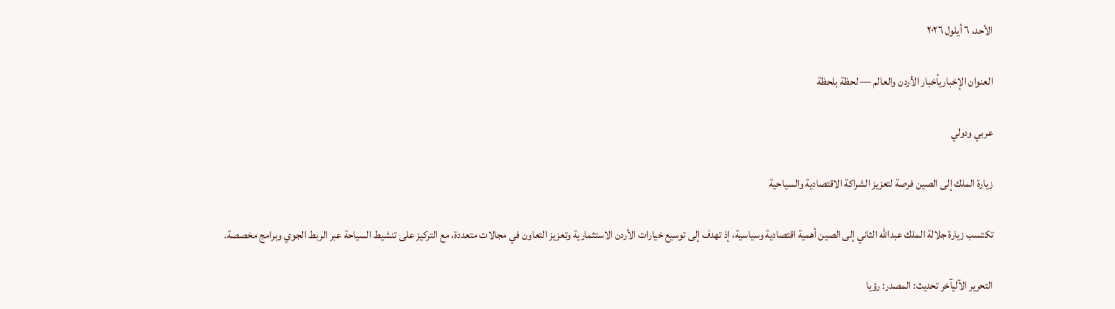الأحد، ٦ أيلول ٢٠٢٦

العنوان الإخباريأخبار الأردن والعالم — لحظة بلحظة

عربي ودولي

زيارة الملك إلى الصين فرصة لتعزيز الشراكة الاقتصادية والسياحية

تكتسب زيارة جلالة الملك عبدالله الثاني إلى الصين أهمية اقتصادية وسياسية، إذ تهدف إلى توسيع خيارات الأردن الاستثمارية وتعزيز التعاون في مجالات متعددة، مع التركيز على تنشيط السياحة عبر الربط الجوي وبرامج مخصصة.

التحرير الآليآخر تحديث: المصدر: رؤيا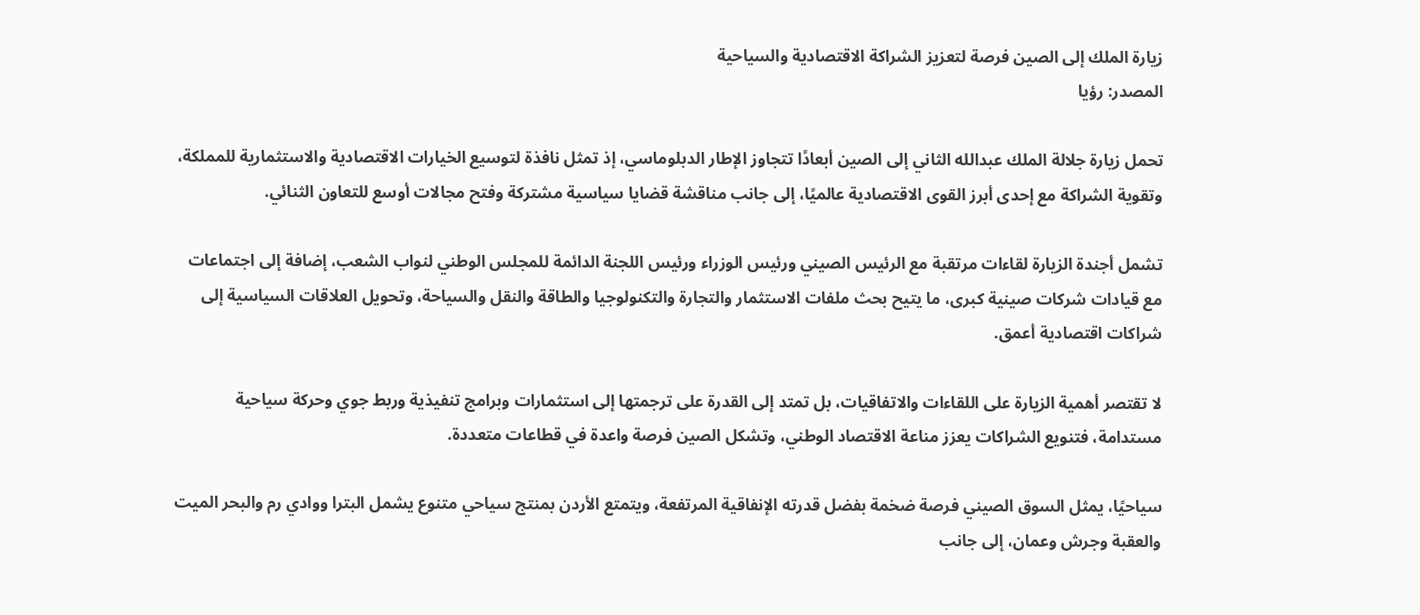زيارة الملك إلى الصين فرصة لتعزيز الشراكة الاقتصادية والسياحية
المصدر: رؤيا

تحمل زيارة جلالة الملك عبدالله الثاني إلى الصين أبعادًا تتجاوز الإطار الدبلوماسي، إذ تمثل نافذة لتوسيع الخيارات الاقتصادية والاستثمارية للمملكة، وتقوية الشراكة مع إحدى أبرز القوى الاقتصادية عالميًا، إلى جانب مناقشة قضايا سياسية مشتركة وفتح مجالات أوسع للتعاون الثنائي.

تشمل أجندة الزيارة لقاءات مرتقبة مع الرئيس الصيني ورئيس الوزراء ورئيس اللجنة الدائمة للمجلس الوطني لنواب الشعب، إضافة إلى اجتماعات مع قيادات شركات صينية كبرى، ما يتيح بحث ملفات الاستثمار والتجارة والتكنولوجيا والطاقة والنقل والسياحة، وتحويل العلاقات السياسية إلى شراكات اقتصادية أعمق.

لا تقتصر أهمية الزيارة على اللقاءات والاتفاقيات، بل تمتد إلى القدرة على ترجمتها إلى استثمارات وبرامج تنفيذية وربط جوي وحركة سياحية مستدامة، فتنويع الشراكات يعزز مناعة الاقتصاد الوطني، وتشكل الصين فرصة واعدة في قطاعات متعددة.

سياحيًا، يمثل السوق الصيني فرصة ضخمة بفضل قدرته الإنفاقية المرتفعة، ويتمتع الأردن بمنتج سياحي متنوع يشمل البترا ووادي رم والبحر الميت والعقبة وجرش وعمان، إلى جانب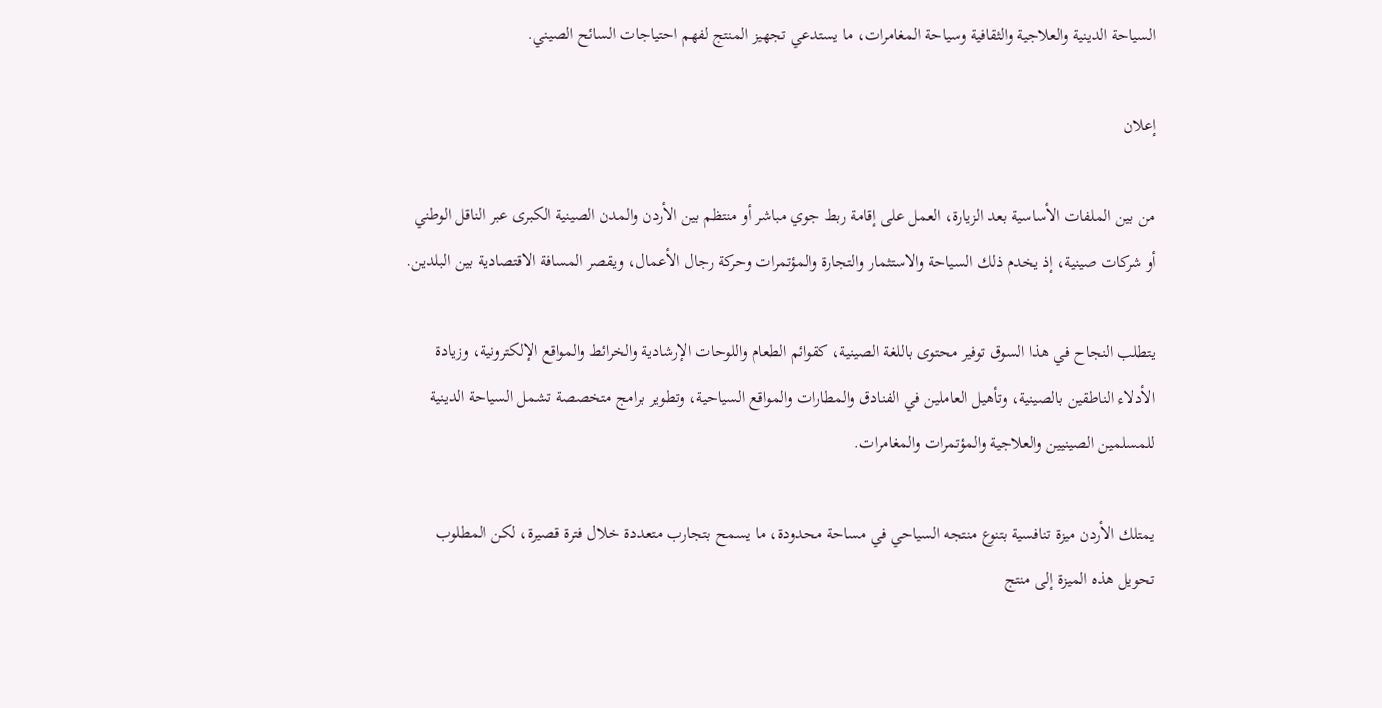السياحة الدينية والعلاجية والثقافية وسياحة المغامرات، ما يستدعي تجهيز المنتج لفهم احتياجات السائح الصيني.

إعلان

من بين الملفات الأساسية بعد الزيارة، العمل على إقامة ربط جوي مباشر أو منتظم بين الأردن والمدن الصينية الكبرى عبر الناقل الوطني أو شركات صينية، إذ يخدم ذلك السياحة والاستثمار والتجارة والمؤتمرات وحركة رجال الأعمال، ويقصر المسافة الاقتصادية بين البلدين.

يتطلب النجاح في هذا السوق توفير محتوى باللغة الصينية، كقوائم الطعام واللوحات الإرشادية والخرائط والمواقع الإلكترونية، وزيادة الأدلاء الناطقين بالصينية، وتأهيل العاملين في الفنادق والمطارات والمواقع السياحية، وتطوير برامج متخصصة تشمل السياحة الدينية للمسلمين الصينيين والعلاجية والمؤتمرات والمغامرات.

يمتلك الأردن ميزة تنافسية بتنوع منتجه السياحي في مساحة محدودة، ما يسمح بتجارب متعددة خلال فترة قصيرة، لكن المطلوب تحويل هذه الميزة إلى منتج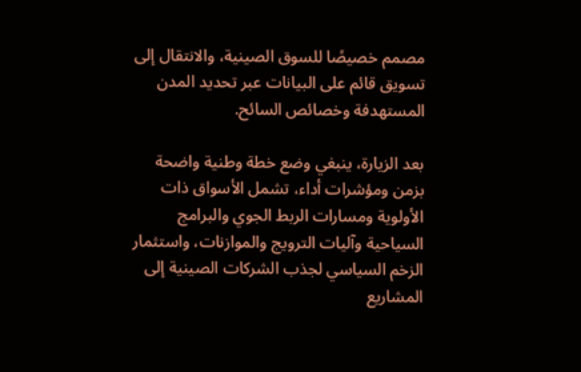مصمم خصيصًا للسوق الصينية، والانتقال إلى تسويق قائم على البيانات عبر تحديد المدن المستهدفة وخصائص السائح.

بعد الزيارة، ينبغي وضع خطة وطنية واضحة بزمن ومؤشرات أداء، تشمل الأسواق ذات الأولوية ومسارات الربط الجوي والبرامج السياحية وآليات الترويج والموازنات، واستثمار الزخم السياسي لجذب الشركات الصينية إلى المشاريع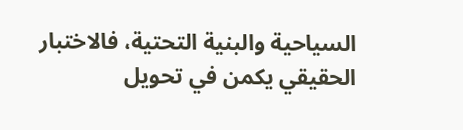السياحية والبنية التحتية، فالاختبار الحقيقي يكمن في تحويل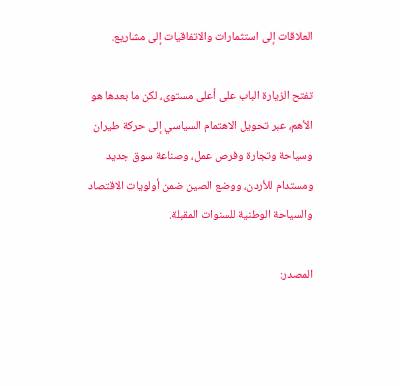العلاقات إلى استثمارات والاتفاقيات إلى مشاريع.

تفتح الزيارة الباب على أعلى مستوى، لكن ما بعدها هو الأهم، عبر تحويل الاهتمام السياسي إلى حركة طيران وسياحة وتجارة وفرص عمل، وصناعة سوق جديد ومستدام للأردن، ووضع الصين ضمن أولويات الاقتصاد والسياحة الوطنية للسنوات المقبلة.

المصدر: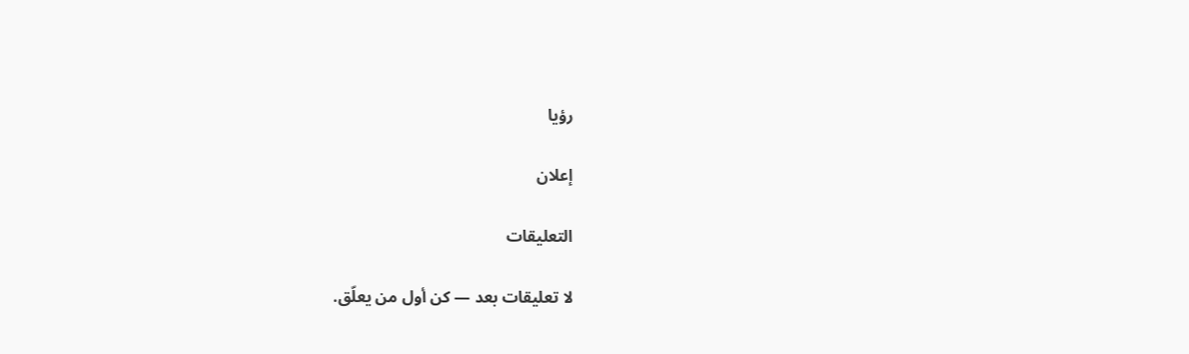رؤيا

إعلان

التعليقات

لا تعليقات بعد — كن أول من يعلّق.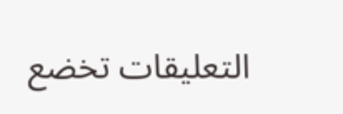التعليقات تخضع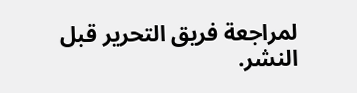لمراجعة فريق التحرير قبل النشر.